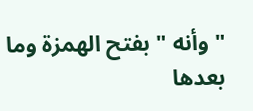" وأنه " بفتح الهمزة وما بعدها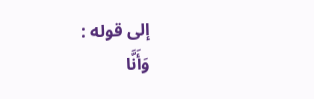إلى قوله :
وَأَنَّا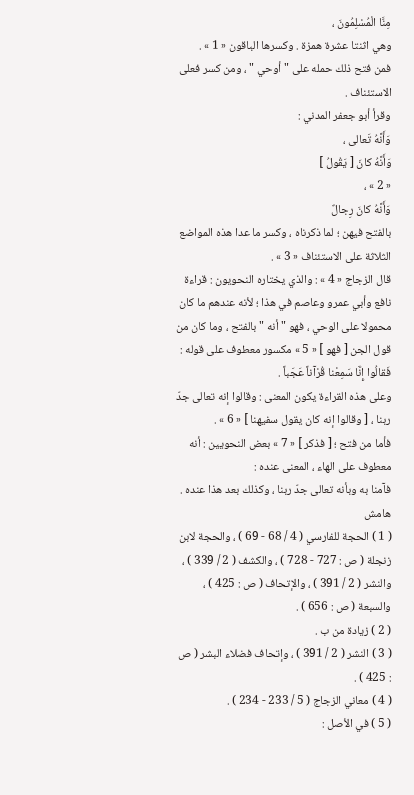مِنَّا الْمُسْلِمُونَ ،
وهي اثنتا عشرة همزة . وكسرها الباقون « 1 » .
فمن فتح ذلك حمله على " أوحي " ، ومن كسر فعلى الاستئناف .
وقرأ أبو جعفر المدني :
وَأَنَّهُ تَعالى ،
وَأَنَّهُ كانَ [ يَقُولُ ]
« 2 » ،
وَأَنَّهُ كانَ رِجالٌ
بالفتح فيهن ؛ لما ذكرناه ، وكسر ما عدا هذه المواضع الثلاثة على الاستئناف « 3 » .
قال الزجاج « 4 » : والذي يختاره النحويون : قراءة نافع وأبي عمرو وعاصم في هذا ؛ لأنه عندهم ما كان محمولا على الوحي ، فهو " أنه " بالفتح ، وما كان من قول الجن [ فهو ] « 5 » مكسور معطوف على قوله :
فَقالُوا إِنَّا سَمِعْنا قُرْآناً عَجَباً .
وعلى هذه القراءة يكون المعنى : وقالوا إنه تعالى جدّ ربنا ، [ وقالوا إنه كان يقول سفيهنا ] « 6 » .
فأما من فتح ؛ [ فذكر ] « 7 » بعض النحويين : أنه معطوف على الهاء ، المعنى عنده :
فآمنا به وبأنه تعالى جدّ ربنا ، وكذلك بعد هذا عنده .
هامش
( 1 ) الحجة للفارسي ( 4 / 68 - 69 ) ، والحجة لابن زنجلة ( ص : 727 - 728 ) ، والكشف ( 2 / 339 ) ، والنشر ( 2 / 391 ) ، والإتحاف ( ص : 425 ) ، والسبعة ( ص : 656 ) .
( 2 ) زيادة من ب .
( 3 ) النشر ( 2 / 391 ) ، وإتحاف فضلاء البشر ( ص : 425 ) .
( 4 ) معاني الزجاج ( 5 / 233 - 234 ) .
( 5 ) في الأصل :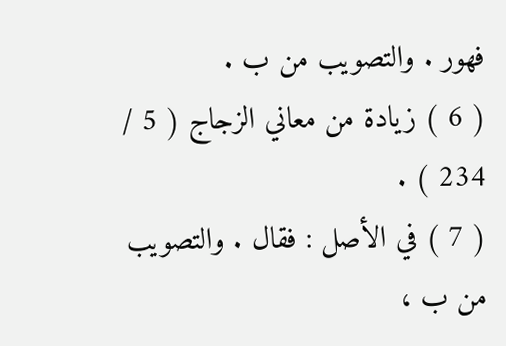فهور . والتصويب من ب .
( 6 ) زيادة من معاني الزجاج ( 5 / 234 ) .
( 7 ) في الأصل : فقال . والتصويب من ب ،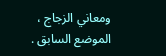ومعاني الزجاج ، الموضع السابق .